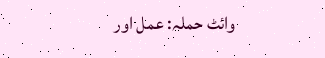وائٹ حملہ: عمل اور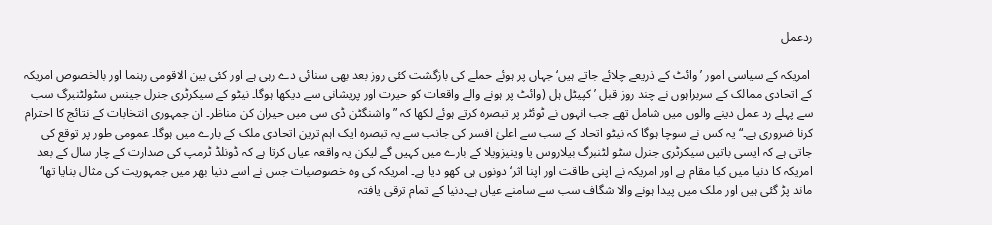ردعمل

 امریکہ کے سیاسی امور ’وائٹ کے ذریعے چلائے جاتے ہیں‘ جہاں پر ہوئے حملے کی بازگشت کئی روز بعد بھی سنائی دے رہی ہے اور کئی بین الاقومی رہنما اور بالخصوص امریکہ کے اتحادی ممالک کے سربراہوں نے چند روز قبل ’کپیٹل ہل (وائٹ پر ہونے والے واقعات کو حیرت اور پریشانی سے دیکھا ہوگا۔ نیٹو کے سیکرٹری جنرل جینس سٹولٹنبرگ سب سے پہلے رد عمل دینے والوں میں شامل تھے جب انہوں نے ٹوئٹر پر تبصرہ کرتے ہوئے لکھا کہ ”واشنگٹن ڈی سی میں حیران کن مناظر۔ ان جمہوری انتخابات کے نتائج کا احترام کرنا ضروری ہے۔“ یہ کس نے سوچا ہوگا کہ نیٹو اتحاد کے سب سے اعلیٰ افسر کی جانب سے یہ تبصرہ ایک اہم ترین اتحادی ملک کے بارے میں ہوگا۔ عمومی طور پر توقع کی جاتی ہے کہ ایسی باتیں سیکرٹری جنرل سٹو لٹنبرگ بیلاروس یا وینیزویلا کے بارے میں کہیں گے لیکن یہ واقعہ عیاں کرتا ہے کہ ڈونلڈ ٹرمپ کی صدارت کے چار سال کے بعد امریکہ کا دنیا میں کیا مقام ہے اور امریکہ نے اپنی طاقت اور اپنا اثر‘ دونوں ہی کھو دیا ہے۔ امریکہ کی وہ خصوصیات جس نے اسے دنیا بھر میں جمہوریت کی مثال بنایا تھا‘ ماند پڑ گئی ہیں اور ملک میں پیدا ہونے والا شگاف سب سے سامنے عیاں ہے۔دنیا کے تمام ترقی یافتہ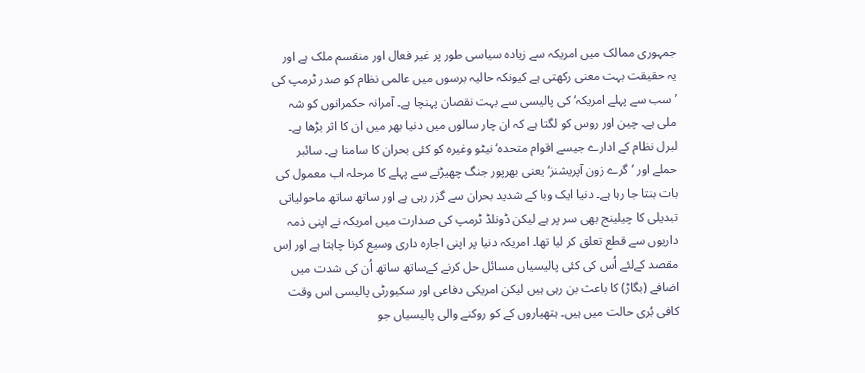جمہوری ممالک میں امریکہ سے زیادہ سیاسی طور پر غیر فعال اور منقسم ملک ہے اور یہ حقیقت بہت معنی رکھتی ہے کیونکہ حالیہ برسوں میں عالمی نظام کو صدر ٹرمپ کی ’سب سے پہلے امریکہ‘ کی پالیسی سے بہت نقصان پہنچا ہے۔ آمرانہ حکمرانوں کو شہ ملی ہے۔ چین اور روس کو لگتا ہے کہ ان چار سالوں میں دنیا بھر میں ان کا اثر بڑھا ہے۔ لبرل نظام کے ادارے جیسے اقوام متحدہ‘ نیٹو وغیرہ کو کئی بحران کا سامنا ہے۔ سائبر حملے اور ’گرے زون آپریشنز‘ یعنی بھرپور جنگ چھیڑنے سے پہلے کا مرحلہ اب معمول کی بات بنتا جا رہا ہے۔ دنیا ایک وبا کے شدید بحران سے گزر رہی ہے اور ساتھ ساتھ ماحولیاتی تبدیلی کا چیلینج بھی سر پر ہے لیکن ڈونلڈ ٹرمپ کی صدارت میں امریکہ نے اپنی ذمہ داریوں سے قطع تعلق کر لیا تھا۔ امریکہ دنیا پر اپنی اجارہ داری وسیع کرنا چاہتا ہے اور اِس مقصد کےلئے اُس کی کئی پالیسیاں مسائل حل کرنے کےساتھ ساتھ اُن کی شدت میں اضافے (بگاڑ) کا باعث بن رہی ہیں لیکن امریکی دفاعی اور سکیورٹی پالیسی اس وقت کافی بُری حالت میں ہیں۔ ہتھیاروں کے کو روکنے والی پالیسیاں جو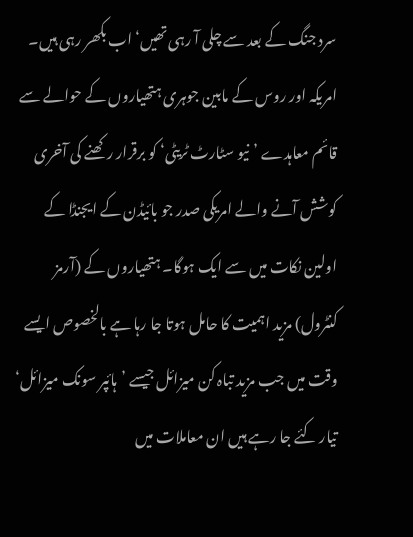سرد جنگ کے بعد سے چلی آ رہی تھیں‘ اب بکھر رہی ہیں۔ امریکہ اور روس کے مابین جوہری ہتھیاروں کے حوالے سے قائم معاہدے ’نیو سٹارٹ ٹریٹی‘ کو برقرار رکھنے کی آخری کوشش آنے والے امریکی صدر جو بائیڈن کے ایجنڈا کے اولین نکات میں سے ایک ہوگا۔ ہتھیاروں کے (آرمز کنٹرول) مزید اہمیت کا حامل ہوتا جا رہا ہے بالخصوص ایسے وقت میں جب مزید تباہ کن میزائل جیسے ’ہائپر سونک میزائل‘ تیار کئے جا رہے ہیں ان معاملات میں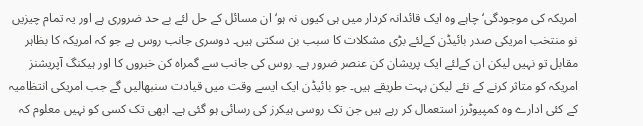امریکہ کی موجودگی‘ چاہے وہ ایک قائدانہ کردار میں ہی کیوں نہ ہو‘ ان مسائل کے حل لئے بے حد ضروری ہے اور یہ تمام چیزیں نو منتخب امریکی صدر بائیڈن کےلئے بڑی مشکلات کا سبب بن سکتی ہیں۔ دوسری جانب روس ہے جو کہ امریکہ کا بظاہر مقابل تو نہیں لیکن ان کےلئے ایک پریشان کن عنصر ضرور ہے۔ روس کی جانب سے گمراہ کن خبروں کا اور ہیکنگ آپریشنز امریکہ کو متاثر کرنے کے نئے لیکن بہت طریقے ہیں۔ جو بائیڈن ایک ایسے وقت میں قیادت سنبھالیں گے جب امریکی انتظامیہ کے کئی ادارے وہ کمپیوٹرز استعمال کر رہے ہیں جن تک روسی ہیکرز کی رسائی ہو گئی ہے۔ ابھی تک کسی کو نہیں معلوم کہ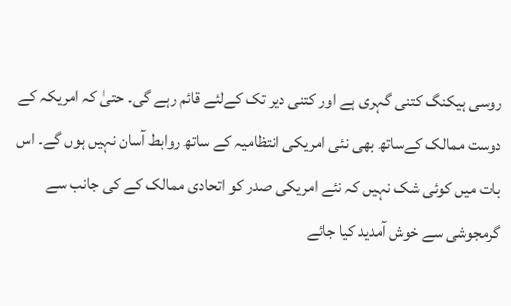روسی ہیکنگ کتنی گہری ہے اور کتنی دیر تک کےلئے قائم رہے گی۔ حتیٰ کہ امریکہ کے دوست ممالک کےساتھ بھی نئی امریکی انتظامیہ کے ساتھ روابط آسان نہیں ہوں گے۔ اس بات میں کوئی شک نہیں کہ نئے امریکی صدر کو اتحادی ممالک کے کی جانب سے گرمجوشی سے خوش آمدید کیا جائے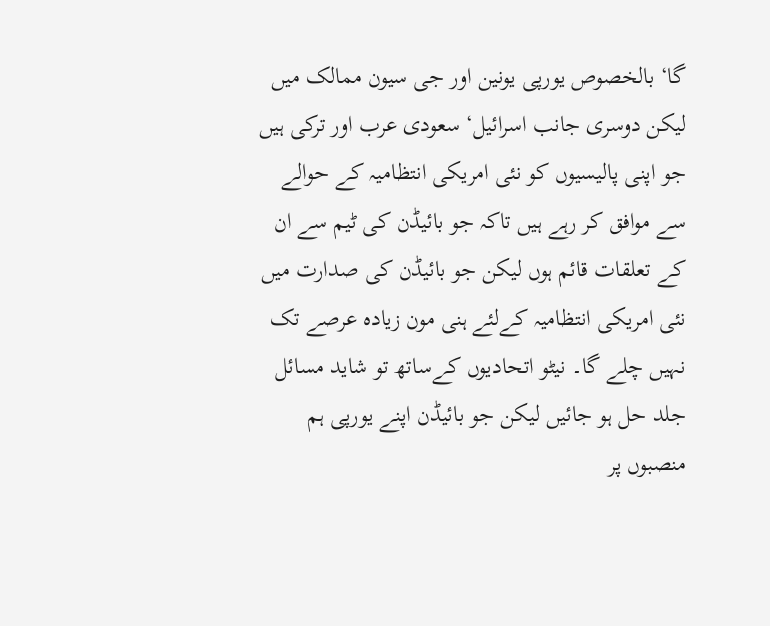گا‘ بالخصوص یورپی یونین اور جی سیون ممالک میں لیکن دوسری جانب اسرائیل‘ سعودی عرب اور ترکی ہیں جو اپنی پالیسیوں کو نئی امریکی انتظامیہ کے حوالے سے موافق کر رہے ہیں تاکہ جو بائیڈن کی ٹیم سے ان کے تعلقات قائم ہوں لیکن جو بائیڈن کی صدارت میں نئی امریکی انتظامیہ کےلئے ہنی مون زیادہ عرصے تک نہیں چلے گا۔ نیٹو اتحادیوں کےساتھ تو شاید مسائل جلد حل ہو جائیں لیکن جو بائیڈن اپنے یورپی ہم منصبوں پر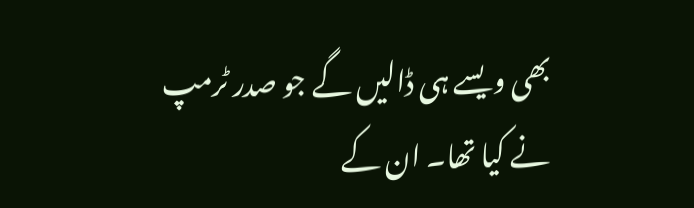بھی ویسے ہی ڈالیں گے جو صدر ٹرمپ نے کیا تھا۔ ان کے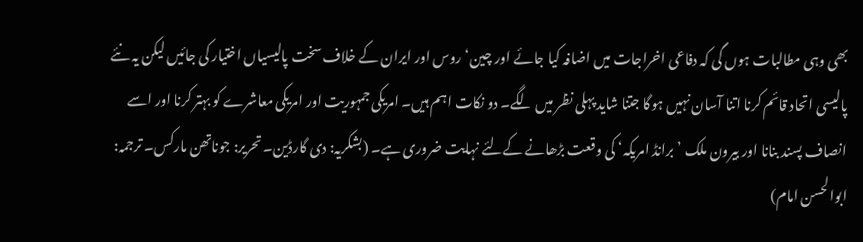بھی وہی مطالبات ہوں گی کہ دفاعی اخراجات میں اضافہ کیا جائے اور چین‘ روس اور ایران کے خلاف سخت پالیسیاں اختیار کی جائیں لیکن یہ نئے پالیسی اتحاد قائم کرنا اتنا آسان نہیں ہوگا جتنا شاید پہلی نظر میں لگے۔ دو نکات اہم ہیں۔ امریکی جمہوریت اور امریکی معاشرے کو بہتر کرنا اور اسے انصاف پسند بنانا اور بیرون ملک ’برانڈ امریکہ‘ کی وقعت بڑھانے کےلئے نہایت ضروری ہے۔ (بشکریہ: دی گارڈین۔ تحریر: جوناتھن مارکس۔ ترجمہ: ابوالحسن امام)